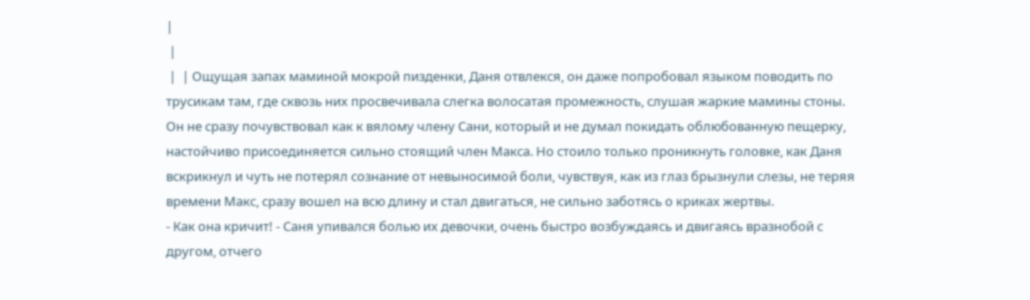|
 |
 |  | Ощущая запах маминой мокрой пизденки, Даня отвлекся, он даже попробовал языком поводить по трусикам там, где сквозь них просвечивала слегка волосатая промежность, слушая жаркие мамины стоны. Он не сразу почувствовал как к вялому члену Сани, который и не думал покидать облюбованную пещерку, настойчиво присоединяется сильно стоящий член Макса. Но стоило только проникнуть головке, как Даня вскрикнул и чуть не потерял сознание от невыносимой боли, чувствуя, как из глаз брызнули слезы, не теряя времени Макс, сразу вошел на всю длину и стал двигаться, не сильно заботясь о криках жертвы.
- Как она кричит! - Саня упивался болью их девочки, очень быстро возбуждаясь и двигаясь вразнобой с другом, отчего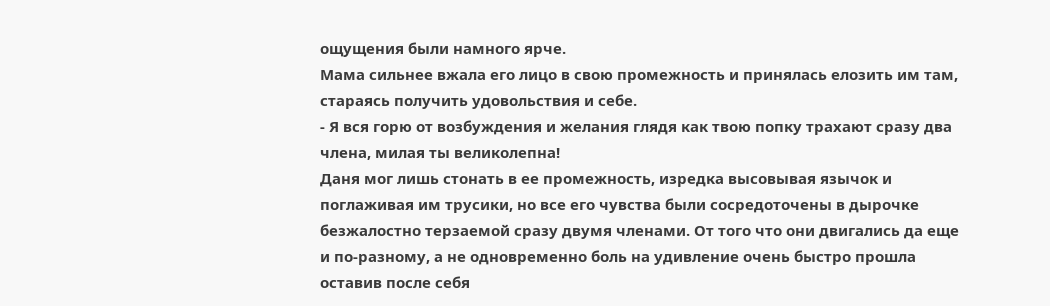ощущения были намного ярче.
Мама сильнее вжала его лицо в свою промежность и принялась елозить им там, стараясь получить удовольствия и себе.
- Я вся горю от возбуждения и желания глядя как твою попку трахают сразу два члена, милая ты великолепна!
Даня мог лишь стонать в ее промежность, изредка высовывая язычок и поглаживая им трусики, но все его чувства были сосредоточены в дырочке безжалостно терзаемой сразу двумя членами. От того что они двигались да еще и по-разному, а не одновременно боль на удивление очень быстро прошла оставив после себя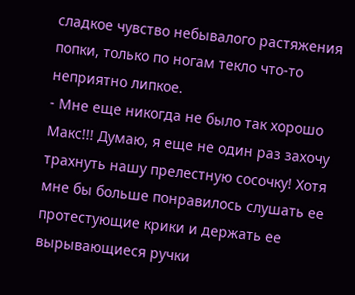сладкое чувство небывалого растяжения попки, только по ногам текло что-то неприятно липкое.
- Мне еще никогда не было так хорошо Макс!!! Думаю, я еще не один раз захочу трахнуть нашу прелестную сосочку! Хотя мне бы больше понравилось слушать ее протестующие крики и держать ее вырывающиеся ручки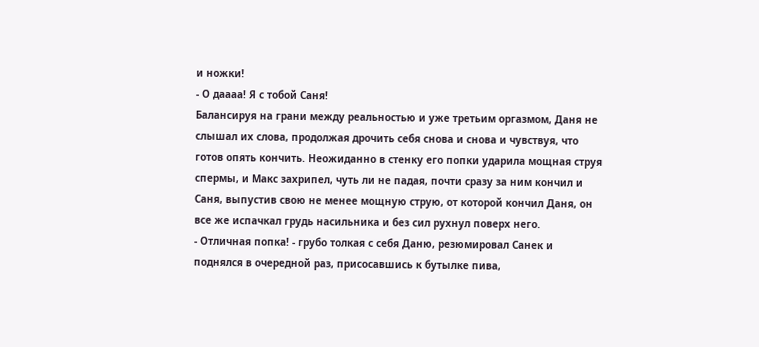и ножки!
- О даааа! Я с тобой Саня!
Балансируя на грани между реальностью и уже третьим оргазмом, Даня не слышал их слова, продолжая дрочить себя снова и снова и чувствуя, что готов опять кончить. Неожиданно в стенку его попки ударила мощная струя спермы, и Макс захрипел, чуть ли не падая, почти сразу за ним кончил и Саня, выпустив свою не менее мощную струю, от которой кончил Даня, он все же испачкал грудь насильника и без сил рухнул поверх него.
- Отличная попка! - грубо толкая с себя Даню, резюмировал Санек и поднялся в очередной раз, присосавшись к бутылке пива,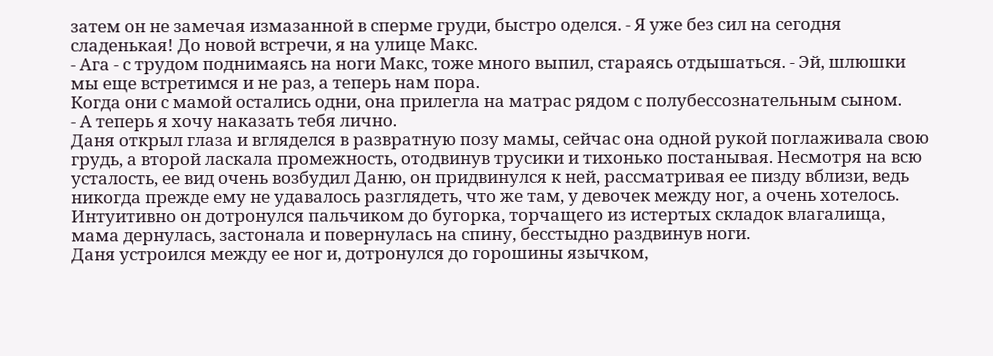затем он не замечая измазанной в сперме груди, быстро оделся. - Я уже без сил на сегодня сладенькая! До новой встречи, я на улице Макс.
- Ага - с трудом поднимаясь на ноги Макс, тоже много выпил, стараясь отдышаться. - Эй, шлюшки мы еще встретимся и не раз, а теперь нам пора.
Когда они с мамой остались одни, она прилегла на матрас рядом с полубессознательным сыном.
- А теперь я хочу наказать тебя лично.
Даня открыл глаза и вгляделся в развратную позу мамы, сейчас она одной рукой поглаживала свою грудь, а второй ласкала промежность, отодвинув трусики и тихонько постанывая. Несмотря на всю усталость, ее вид очень возбудил Даню, он придвинулся к ней, рассматривая ее пизду вблизи, ведь никогда прежде ему не удавалось разглядеть, что же там, у девочек между ног, а очень хотелось. Интуитивно он дотронулся пальчиком до бугорка, торчащего из истертых складок влагалища, мама дернулась, застонала и повернулась на спину, бесстыдно раздвинув ноги.
Даня устроился между ее ног и, дотронулся до горошины язычком,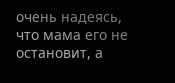очень надеясь, что мама его не остановит, а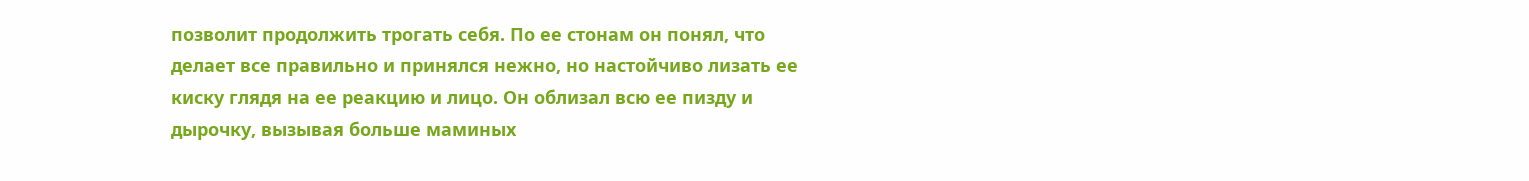позволит продолжить трогать себя. По ее стонам он понял, что делает все правильно и принялся нежно, но настойчиво лизать ее киску глядя на ее реакцию и лицо. Он облизал всю ее пизду и дырочку, вызывая больше маминых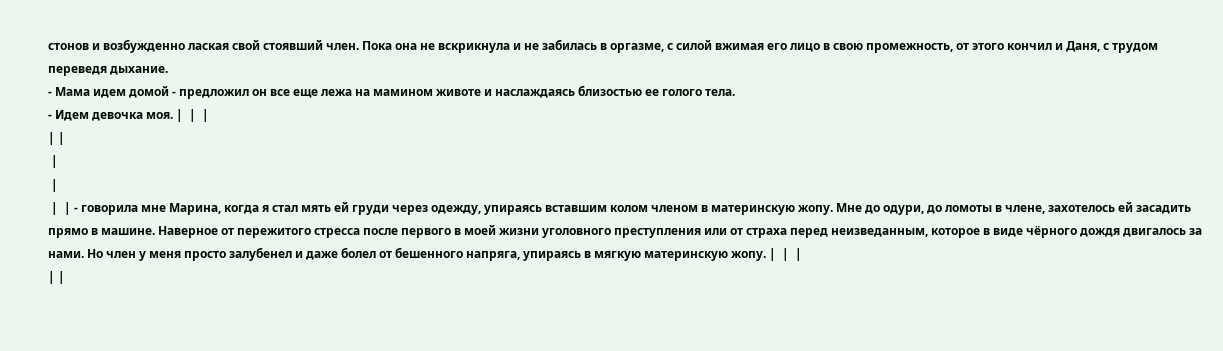стонов и возбужденно лаская свой стоявший член. Пока она не вскрикнула и не забилась в оргазме, с силой вжимая его лицо в свою промежность, от этого кончил и Даня, с трудом переведя дыхание.
- Мама идем домой - предложил он все еще лежа на мамином животе и наслаждаясь близостью ее голого тела.
- Идем девочка моя. |  |  |
| |
 |
 |
 |  | - говорила мне Марина, когда я стал мять ей груди через одежду, упираясь вставшим колом членом в материнскую жопу. Мне до одури, до ломоты в члене, захотелось ей засадить прямо в машине. Наверное от пережитого стресса после первого в моей жизни уголовного преступления или от страха перед неизведанным, которое в виде чёрного дождя двигалось за нами. Но член у меня просто залубенел и даже болел от бешенного напряга, упираясь в мягкую материнскую жопу. |  |  |
| |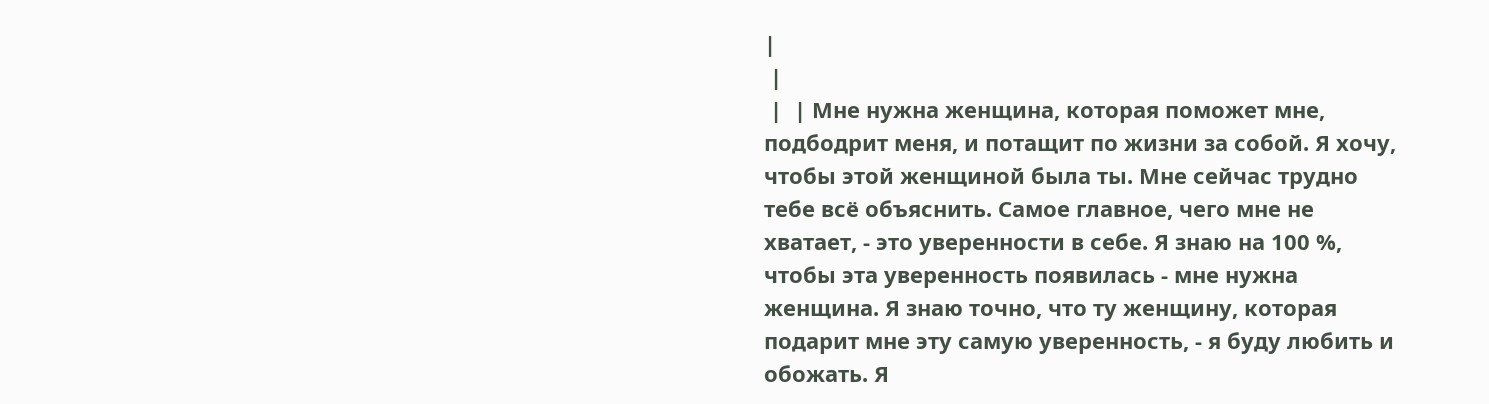|
 |
 |  | Мне нужна женщина, которая поможет мне, подбодрит меня, и потащит по жизни за собой. Я хочу, чтобы этой женщиной была ты. Мне сейчас трудно тебе всё объяснить. Самое главное, чего мне не хватает, - это уверенности в себе. Я знаю на 100 %, чтобы эта уверенность появилась - мне нужна женщина. Я знаю точно, что ту женщину, которая подарит мне эту самую уверенность, - я буду любить и обожать. Я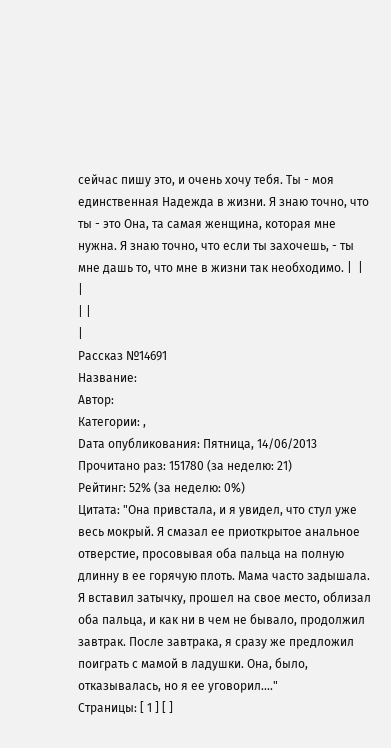сейчас пишу это, и очень хочу тебя. Ты - моя единственная Надежда в жизни. Я знаю точно, что ты - это Она, та самая женщина, которая мне нужна. Я знаю точно, что если ты захочешь, - ты мне дашь то, что мне в жизни так необходимо. |  |  |
| |
|
Рассказ №14691
Название:
Автор:
Категории: ,
Dата опубликования: Пятница, 14/06/2013
Прочитано раз: 151780 (за неделю: 21)
Рейтинг: 52% (за неделю: 0%)
Цитата: "Она привстала, и я увидел, что стул уже весь мокрый. Я смазал ее приоткрытое анальное отверстие, просовывая оба пальца на полную длинну в ее горячую плоть. Мама часто задышала. Я вставил затычку, прошел на свое место, облизал оба пальца, и как ни в чем не бывало, продолжил завтрак. После завтрака, я сразу же предложил поиграть с мамой в ладушки. Она, было, отказывалась, но я ее уговорил...."
Страницы: [ 1 ] [ ]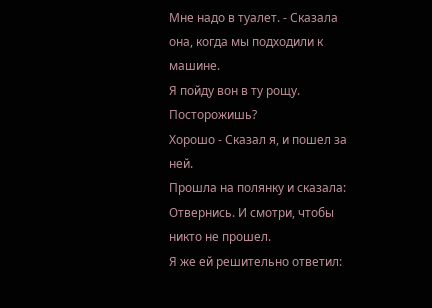Мне надо в туалет. - Сказала она, когда мы подходили к машине.
Я пойду вон в ту рощу. Посторожишь?
Хорошо - Сказал я, и пошел за ней.
Прошла на полянку и сказала: Отвернись. И смотри, чтобы никто не прошел.
Я же ей решительно ответил: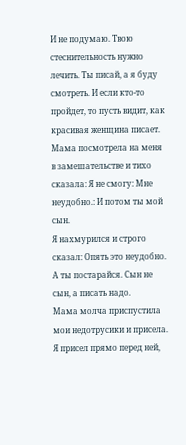И не подумаю. Твою стеснительность нужно лечить. Ты писай, а я буду смотреть. И если кто-то пройдет, то пусть видит, как красивая женщина писает.
Мама посмотрела на меня в замешательстве и тихо сказала: Я не смогу: Мне неудобно.: И потом ты мой сын.
Я нахмурился и строго сказал: Опять это неудобно. А ты постарайся. Сын не сын, а писать надо.
Мама молча приспустила мои недотрусики и присела.
Я присел прямо перед ней,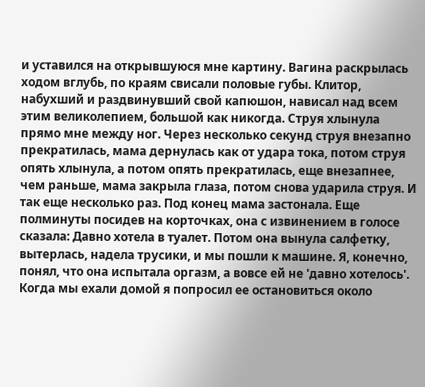и уставился на открывшуюся мне картину. Вагина раскрылась ходом вглубь, по краям свисали половые губы. Клитор, набухший и раздвинувший свой капюшон, нависал над всем этим великолепием, большой как никогда. Струя хлынула прямо мне между ног. Через несколько секунд струя внезапно прекратилась, мама дернулась как от удара тока, потом струя опять хлынула, а потом опять прекратилась, еще внезапнее, чем раньше, мама закрыла глаза, потом снова ударила струя. И так еще несколько раз. Под конец мама застонала. Еще полминуты посидев на корточках, она с извинением в голосе сказала: Давно хотела в туалет. Потом она вынула салфетку, вытерлась, надела трусики, и мы пошли к машине. Я, конечно, понял, что она испытала оргазм, а вовсе ей не 'давно хотелось'.
Когда мы ехали домой я попросил ее остановиться около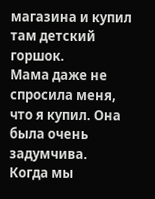магазина и купил там детский горшок.
Мама даже не спросила меня, что я купил. Она была очень задумчива.
Когда мы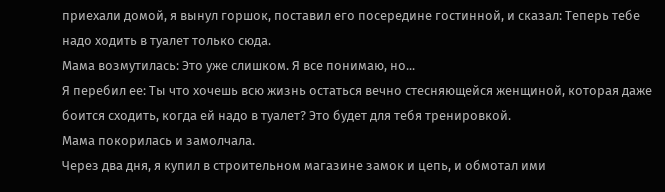приехали домой, я вынул горшок, поставил его посередине гостинной, и сказал: Теперь тебе надо ходить в туалет только сюда.
Мама возмутилась: Это уже слишком. Я все понимаю, но...
Я перебил ее: Ты что хочешь всю жизнь остаться вечно стесняющейся женщиной, которая даже боится сходить, когда ей надо в туалет? Это будет для тебя тренировкой.
Мама покорилась и замолчала.
Через два дня, я купил в строительном магазине замок и цепь, и обмотал ими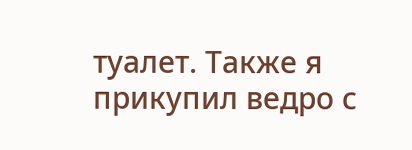туалет. Также я прикупил ведро с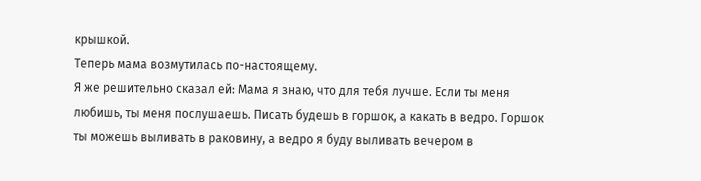крышкой.
Теперь мама возмутилась по-настоящему.
Я же решительно сказал ей: Мама я знаю, что для тебя лучше. Если ты меня любишь, ты меня послушаешь. Писать будешь в горшок, а какать в ведро. Горшок ты можешь выливать в раковину, а ведро я буду выливать вечером в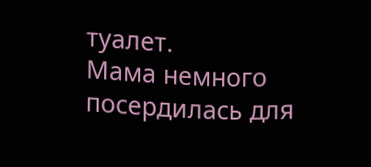туалет.
Мама немного посердилась для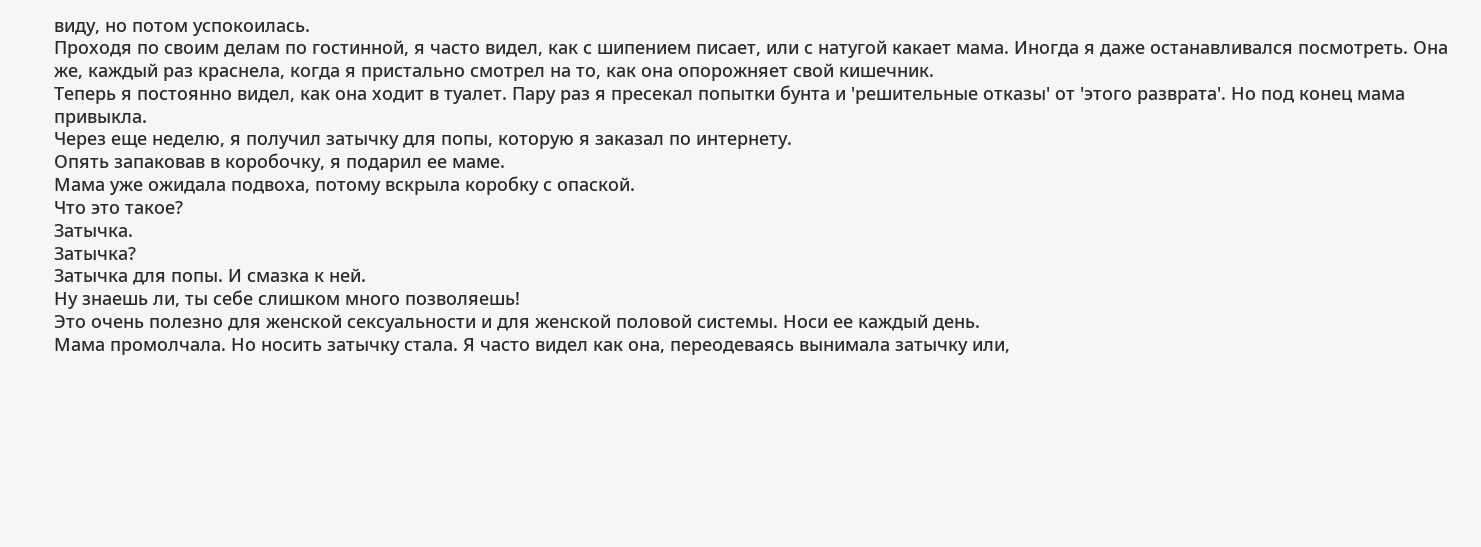виду, но потом успокоилась.
Проходя по своим делам по гостинной, я часто видел, как с шипением писает, или с натугой какает мама. Иногда я даже останавливался посмотреть. Она же, каждый раз краснела, когда я пристально смотрел на то, как она опорожняет свой кишечник.
Теперь я постоянно видел, как она ходит в туалет. Пару раз я пресекал попытки бунта и 'решительные отказы' от 'этого разврата'. Но под конец мама привыкла.
Через еще неделю, я получил затычку для попы, которую я заказал по интернету.
Опять запаковав в коробочку, я подарил ее маме.
Мама уже ожидала подвоха, потому вскрыла коробку с опаской.
Что это такое?
Затычка.
Затычка?
Затычка для попы. И смазка к ней.
Ну знаешь ли, ты себе слишком много позволяешь!
Это очень полезно для женской сексуальности и для женской половой системы. Носи ее каждый день.
Мама промолчала. Но носить затычку стала. Я часто видел как она, переодеваясь вынимала затычку или,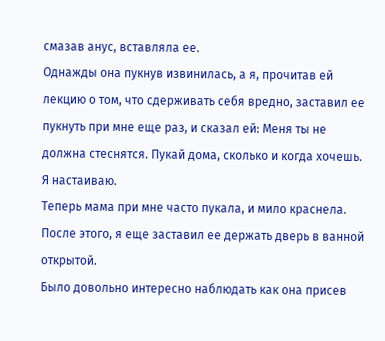смазав анус, вставляла ее.
Однажды она пукнув извинилась, а я, прочитав ей лекцию о том, что сдерживать себя вредно, заставил ее пукнуть при мне еще раз, и сказал ей: Меня ты не должна стеснятся. Пукай дома, сколько и когда хочешь. Я настаиваю.
Теперь мама при мне часто пукала, и мило краснела.
После этого, я еще заставил ее держать дверь в ванной открытой.
Было довольно интересно наблюдать как она присев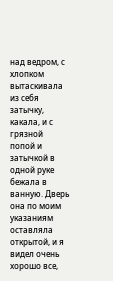над ведром, с хлопком вытаскивала из себя затычку, какала, и с грязной попой и затычкой в одной руке бежала в ванную. Дверь она по моим указаниям оставляла открытой, и я видел очень хорошо все,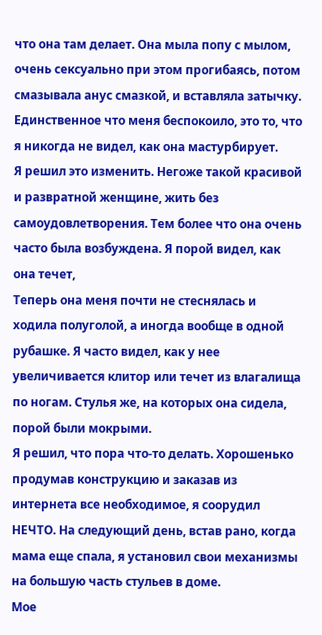что она там делает. Она мыла попу с мылом, очень сексуально при этом прогибаясь, потом смазывала анус смазкой, и вставляла затычку.
Единственное что меня беспокоило, это то, что я никогда не видел, как она мастурбирует.
Я решил это изменить. Негоже такой красивой и развратной женщине, жить без самоудовлетворения. Тем более что она очень часто была возбуждена. Я порой видел, как она течет,
Теперь она меня почти не стеснялась и ходила полуголой, а иногда вообще в одной рубашке. Я часто видел, как у нее увеличивается клитор или течет из влагалища по ногам. Стулья же, на которых она сидела, порой были мокрыми.
Я решил, что пора что-то делать. Хорошенько продумав конструкцию и заказав из интернета все необходимое, я соорудил НЕЧТО. На следующий день, встав рано, когда мама еще спала, я установил свои механизмы на большую часть стульев в доме.
Мое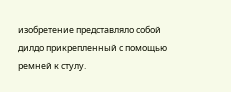изобретение представляло собой дилдо прикрепленный с помощью ремней к стулу.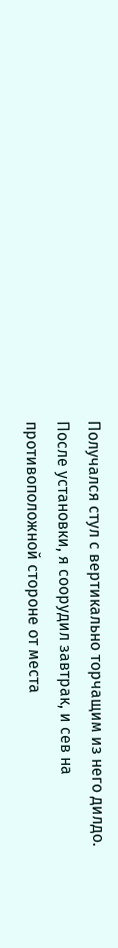Получался стул с вертикально торчащим из него дилдо.
После установки, я соорудил завтрак, и сев на противоположной стороне от места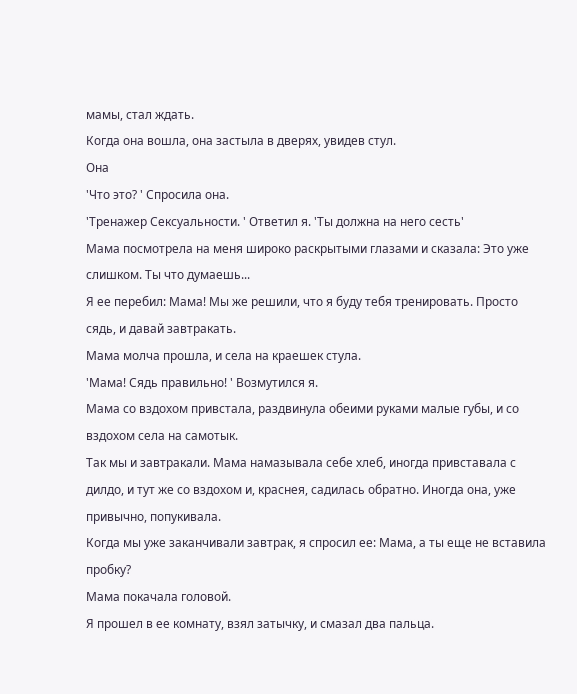мамы, стал ждать.
Когда она вошла, она застыла в дверях, увидев стул.
Она
'Что это? ' Спросила она.
'Тренажер Сексуальности. ' Ответил я. 'Ты должна на него сесть'
Мама посмотрела на меня широко раскрытыми глазами и сказала: Это уже слишком. Ты что думаешь...
Я ее перебил: Мама! Мы же решили, что я буду тебя тренировать. Просто сядь, и давай завтракать.
Мама молча прошла, и села на краешек стула.
'Мама! Сядь правильно! ' Возмутился я.
Мама со вздохом привстала, раздвинула обеими руками малые губы, и со вздохом села на самотык.
Так мы и завтракали. Мама намазывала себе хлеб, иногда привставала с дилдо, и тут же со вздохом и, краснея, садилась обратно. Иногда она, уже привычно, попукивала.
Когда мы уже заканчивали завтрак, я спросил ее: Мама, а ты еще не вставила пробку?
Мама покачала головой.
Я прошел в ее комнату, взял затычку, и смазал два пальца.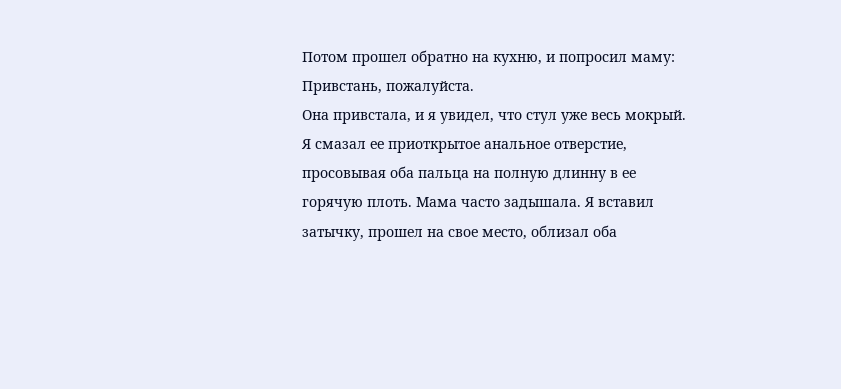Потом прошел обратно на кухню, и попросил маму: Привстань, пожалуйста.
Она привстала, и я увидел, что стул уже весь мокрый. Я смазал ее приоткрытое анальное отверстие, просовывая оба пальца на полную длинну в ее горячую плоть. Мама часто задышала. Я вставил затычку, прошел на свое место, облизал оба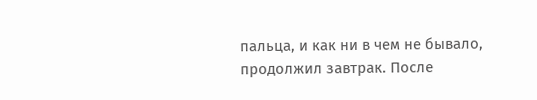пальца, и как ни в чем не бывало, продолжил завтрак. После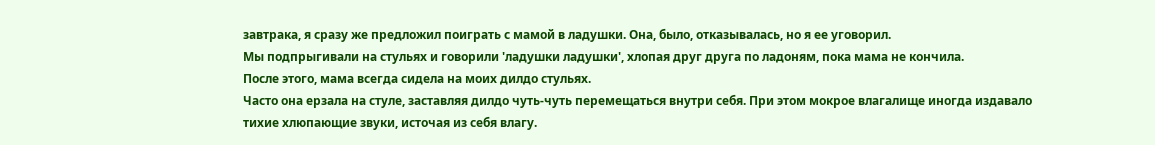завтрака, я сразу же предложил поиграть с мамой в ладушки. Она, было, отказывалась, но я ее уговорил.
Мы подпрыгивали на стульях и говорили 'ладушки ладушки', хлопая друг друга по ладоням, пока мама не кончила.
После этого, мама всегда сидела на моих дилдо стульях.
Часто она ерзала на стуле, заставляя дилдо чуть-чуть перемещаться внутри себя. При этом мокрое влагалище иногда издавало тихие хлюпающие звуки, источая из себя влагу.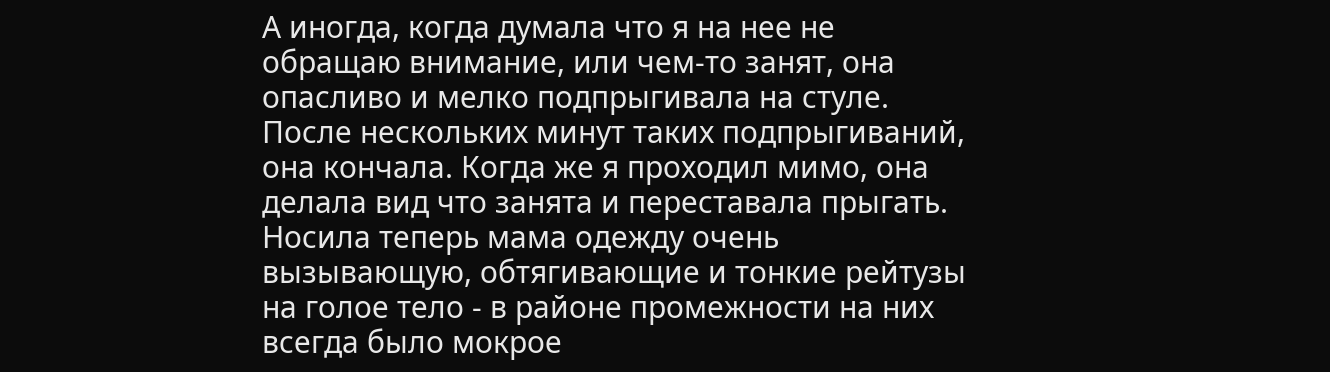А иногда, когда думала что я на нее не обращаю внимание, или чем-то занят, она опасливо и мелко подпрыгивала на стуле. После нескольких минут таких подпрыгиваний, она кончала. Когда же я проходил мимо, она делала вид что занята и переставала прыгать.
Носила теперь мама одежду очень вызывающую, обтягивающие и тонкие рейтузы на голое тело - в районе промежности на них всегда было мокрое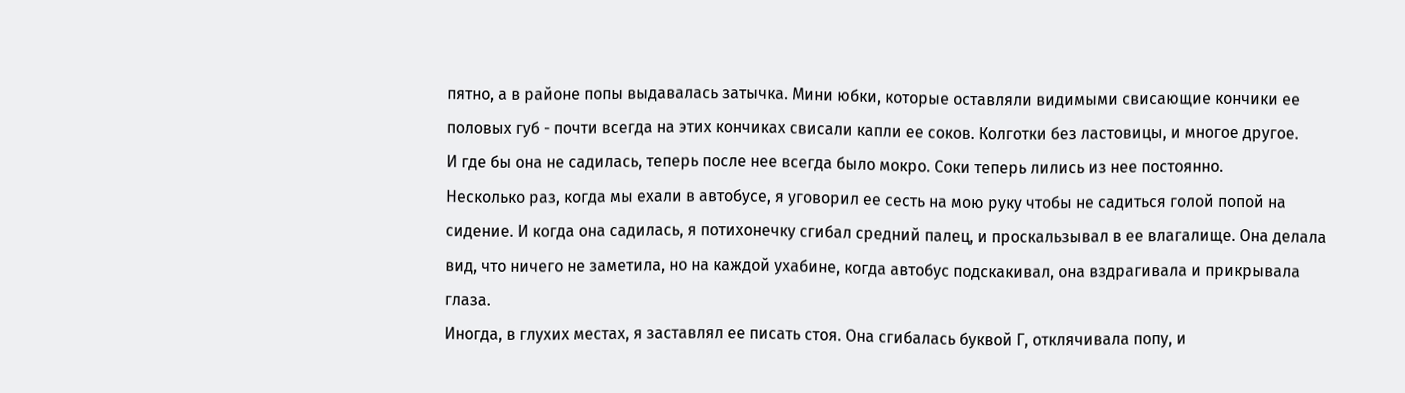пятно, а в районе попы выдавалась затычка. Мини юбки, которые оставляли видимыми свисающие кончики ее половых губ - почти всегда на этих кончиках свисали капли ее соков. Колготки без ластовицы, и многое другое.
И где бы она не садилась, теперь после нее всегда было мокро. Соки теперь лились из нее постоянно.
Несколько раз, когда мы ехали в автобусе, я уговорил ее сесть на мою руку чтобы не садиться голой попой на сидение. И когда она садилась, я потихонечку сгибал средний палец, и проскальзывал в ее влагалище. Она делала вид, что ничего не заметила, но на каждой ухабине, когда автобус подскакивал, она вздрагивала и прикрывала глаза.
Иногда, в глухих местах, я заставлял ее писать стоя. Она сгибалась буквой Г, отклячивала попу, и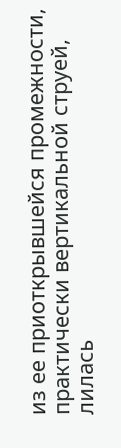из ее приоткрывшейся промежности, практически вертикальной струей, лилась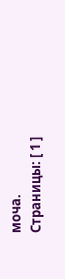моча.
Страницы: [ 1 ]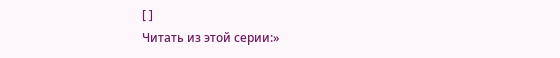[ ]
Читать из этой серии:»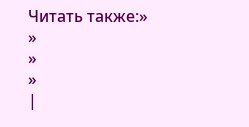Читать также:»
»
»
»
|